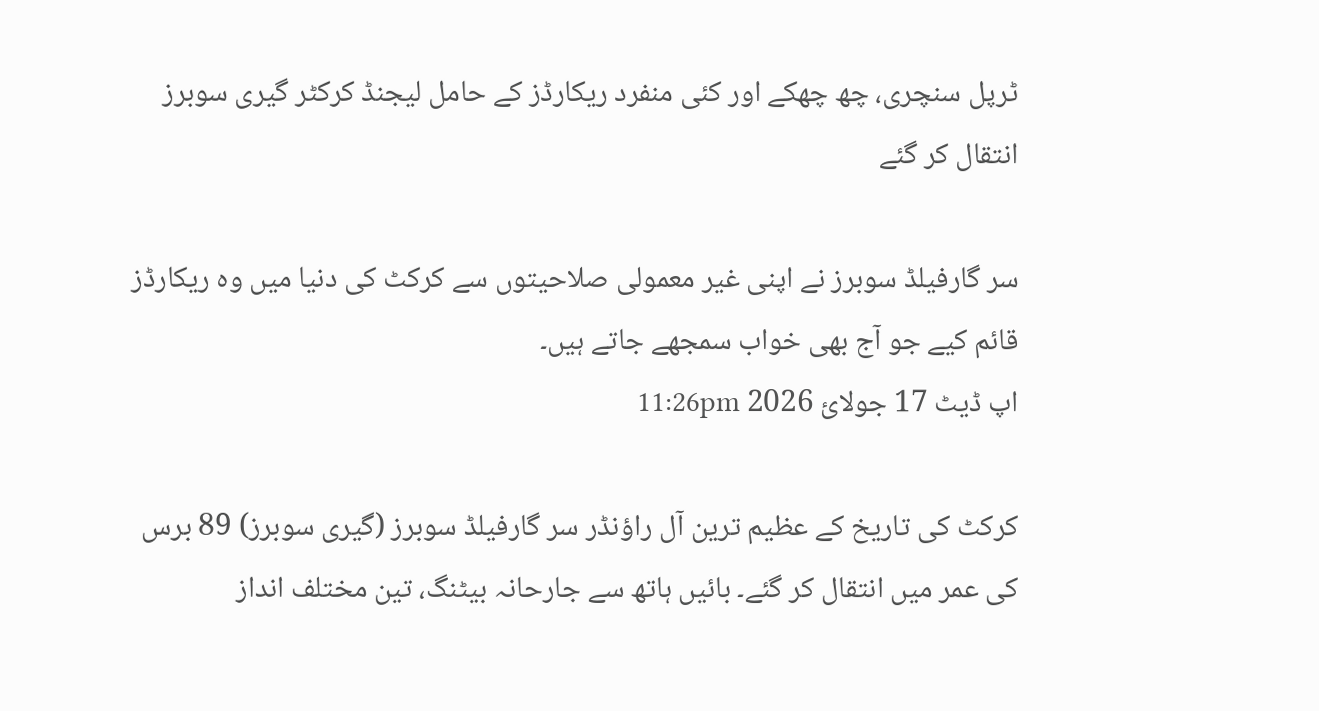ٹرپل سنچری، چھ چھکے اور کئی منفرد ریکارڈز کے حامل لیجنڈ کرکٹر گیری سوبرز انتقال کر گئے

سر گارفیلڈ سوبرز نے اپنی غیر معمولی صلاحیتوں سے کرکٹ کی دنیا میں وہ ریکارڈز قائم کیے جو آج بھی خواب سمجھے جاتے ہیں۔
اپ ڈیٹ 17 جولائ 2026 11:26pm

کرکٹ کی تاریخ کے عظیم ترین آل راؤنڈر سر گارفیلڈ سوبرز (گیری سوبرز) 89 برس کی عمر میں انتقال کر گئے۔ بائیں ہاتھ سے جارحانہ بیٹنگ، تین مختلف انداز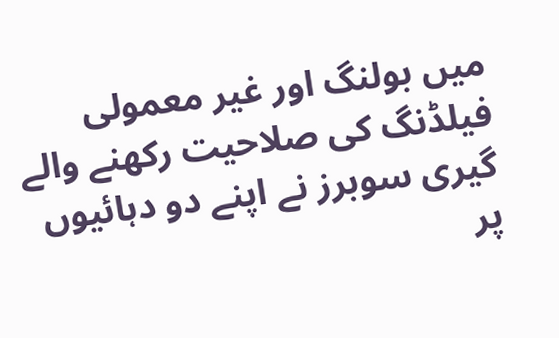میں بولنگ اور غیر معمولی فیلڈنگ کی صلاحیت رکھنے والے گیری سوبرز نے اپنے دو دہائیوں پر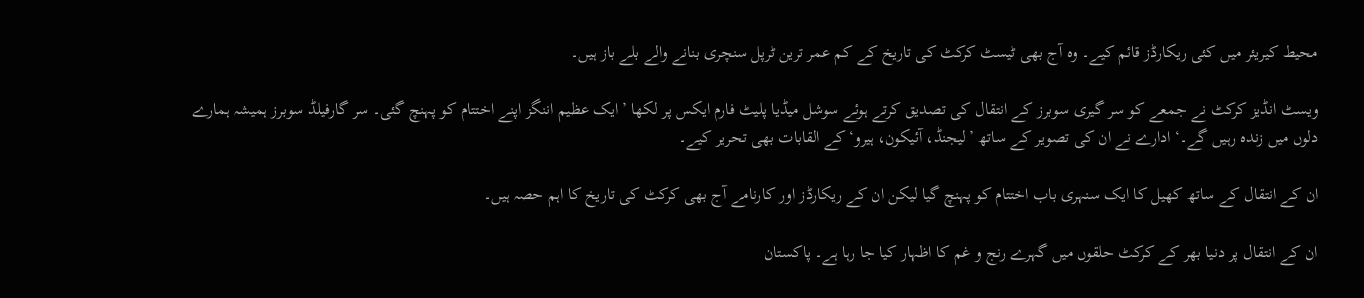محیط کیریئر میں کئی ریکارڈز قائم کیے۔ وہ آج بھی ٹیسٹ کرکٹ کی تاریخ کے کم عمر ترین ٹرپل سنچری بنانے والے بلے باز ہیں۔

ویسٹ انڈیز کرکٹ نے جمعے کو سر گیری سوبرز کے انتقال کی تصدیق کرتے ہوئے سوشل میڈیا پلیٹ فارم ایکس پر لکھا ’ایک عظیم اننگز اپنے اختتام کو پہنچ گئی۔ سر گارفیلڈ سوبرز ہمیشہ ہمارے دلوں میں زندہ رہیں گے۔‘ ادارے نے ان کی تصویر کے ساتھ ’لیجنڈ، آئیکون، ہیرو‘ کے القابات بھی تحریر کیے۔

ان کے انتقال کے ساتھ کھیل کا ایک سنہری باب اختتام کو پہنچ گیا لیکن ان کے ریکارڈز اور کارنامے آج بھی کرکٹ کی تاریخ کا اہم حصہ ہیں۔

ان کے انتقال پر دنیا بھر کے کرکٹ حلقوں میں گہرے رنج و غم کا اظہار کیا جا رہا ہے۔ پاکستان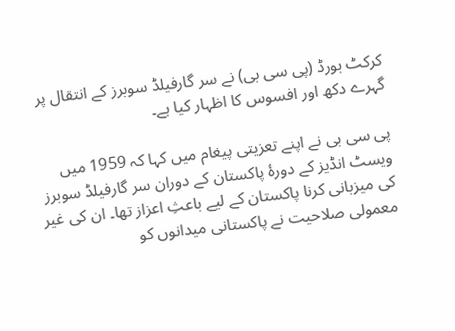کرکٹ بورڈ (پی سی بی) نے سر گارفیلڈ سوبرز کے انتقال پر گہرے دکھ اور افسوس کا اظہار کیا ہے۔

پی سی بی نے اپنے تعزیتی پیغام میں کہا کہ 1959 میں ویسٹ انڈیز کے دورۂ پاکستان کے دوران سر گارفیلڈ سوبرز کی میزبانی کرنا پاکستان کے لیے باعثِ اعزاز تھا۔ ان کی غیر معمولی صلاحیت نے پاکستانی میدانوں کو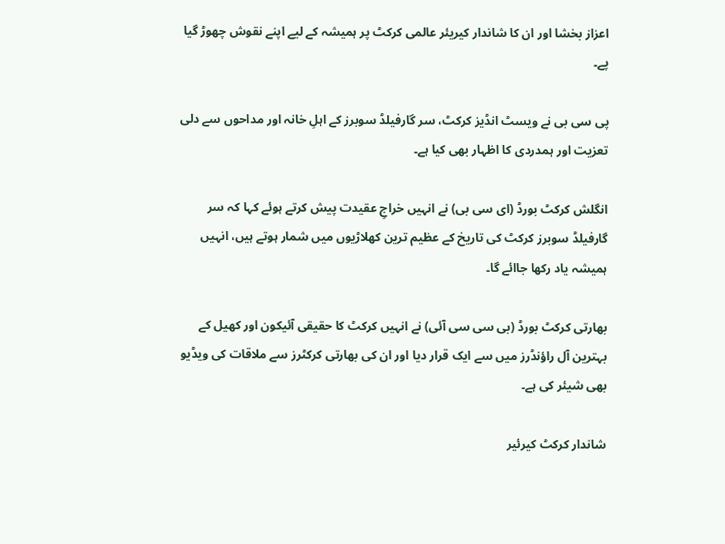اعزاز بخشا اور ان کا شاندار کیریئر عالمی کرکٹ پر ہمیشہ کے لیے اپنے نقوش چھوڑ گیا پے۔

پی سی بی نے ویسٹ انڈیز کرکٹ، سر گارفیلڈ سوبرز کے اہلِ خانہ اور مداحوں سے دلی تعزیت اور ہمدردی کا اظہار بھی کیا ہے۔

انگلش کرکٹ بورڈ (ای سی بی) نے انہیں خراجِ عقیدت پیش کرتے ہوئے کہا کہ سر گارفیلڈ سوبرز کرکٹ کی تاریخ کے عظیم ترین کھلاڑیوں میں شمار ہوتے ہیں، انہیں ہمیشہ یاد رکھا جاائے گا۔

بھارتی کرکٹ بورڈ (بی سی سی آئی) نے انہیں کرکٹ کا حقیقی آئیکون اور کھیل کے بہترین آل راؤنڈرز میں سے ایک قرار دیا اور ان کی بھارتی کرکٹرز سے ملاقات کی ویڈیو بھی شیئر کی ہے۔

شاندار کرکٹ کیرئیر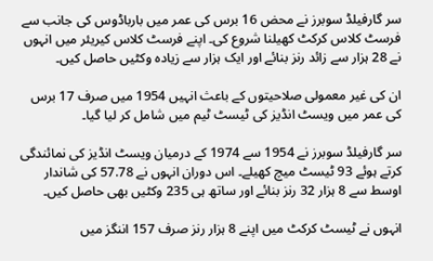سر گارفیلڈ سوبرز نے محض 16 برس کی عمر میں بارباڈوس کی جانب سے فرسٹ کلاس کرکٹ کھیلنا شروع کی۔ اپنے فرسٹ کلاس کیریئر میں انہوں نے 28 ہزار سے زائد رنز بنائے اور ایک ہزار سے زیادہ وکٹیں حاصل کیں۔

ان کی غیر معمولی صلاحیتوں کے باعث انہیں 1954 میں صرف 17 برس کی عمر میں ویسٹ انڈیز کی ٹیسٹ ٹیم میں شامل کر لیا گیا۔

سر گارفیلڈ سوبرز نے 1954 سے 1974 کے درمیان ویسٹ انڈیز کی نمائندگی کرتے ہوئے 93 ٹیسٹ میچ کھیلے۔ اس دوران انہوں نے 57.78 کی شاندار اوسط سے 8 ہزار 32 رنز بنائے اور ساتھ ہی 235 وکٹیں بھی حاصل کیں۔

انہوں نے ٹیسٹ کرکٹ میں اپنے 8 ہزار رنز صرف 157 اننگز میں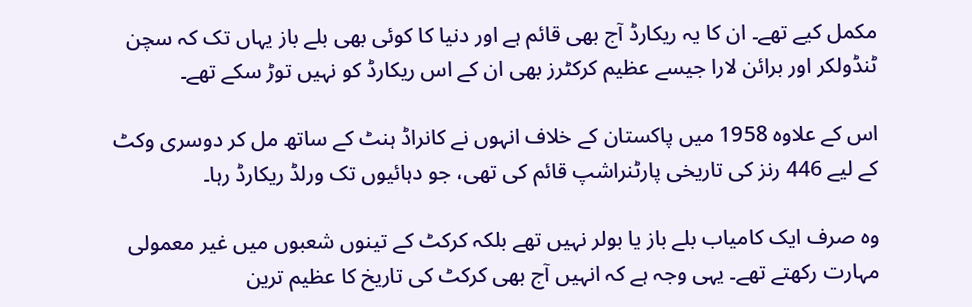مکمل کیے تھے۔ ان کا یہ ریکارڈ آج بھی قائم ہے اور دنیا کا کوئی بھی بلے باز یہاں تک کہ سچن ٹنڈولکر اور برائن لارا جیسے عظیم کرکٹرز بھی ان کے اس ریکارڈ کو نہیں توڑ سکے تھے۔

اس کے علاوہ 1958 میں پاکستان کے خلاف انہوں نے کانراڈ ہنٹ کے ساتھ مل کر دوسری وکٹ کے لیے 446 رنز کی تاریخی پارٹنراشپ قائم کی تھی، جو دہائیوں تک ورلڈ ریکارڈ رہا۔

وہ صرف ایک کامیاب بلے باز یا بولر نہیں تھے بلکہ کرکٹ کے تینوں شعبوں میں غیر معمولی مہارت رکھتے تھے۔ یہی وجہ ہے کہ انہیں آج بھی کرکٹ کی تاریخ کا عظیم ترین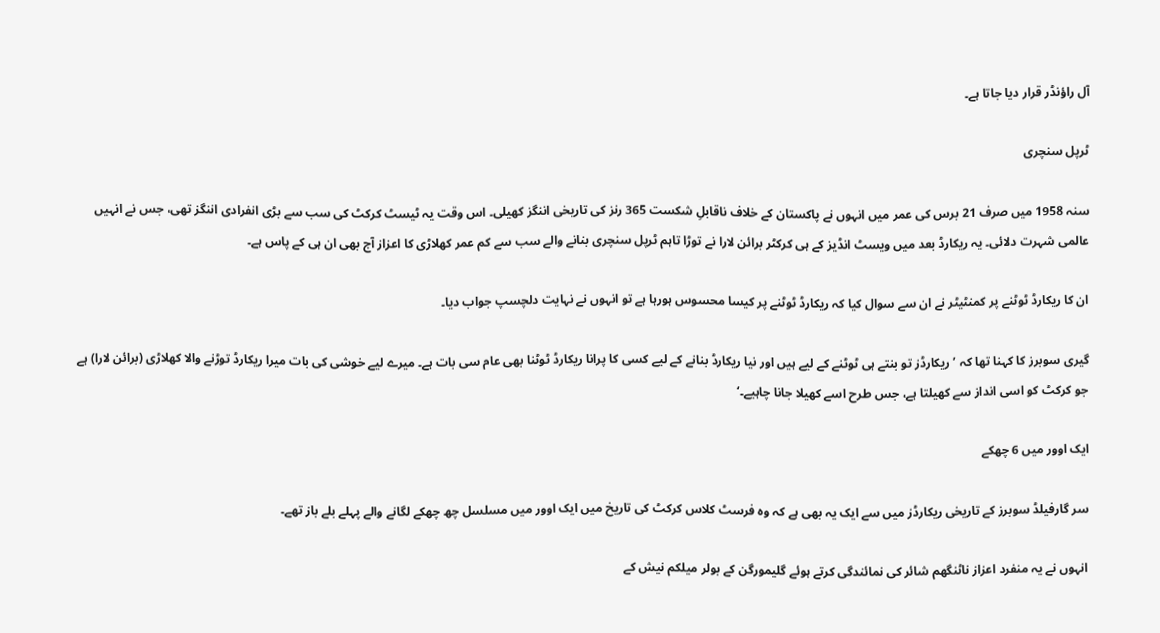آل راؤنڈر قرار دیا جاتا ہے۔

ٹرپل سنچری

سنہ 1958 میں صرف 21 برس کی عمر میں انہوں نے پاکستان کے خلاف ناقابلِ شکست 365 رنز کی تاریخی اننگز کھیلی۔ اس وقت یہ ٹیسٹ کرکٹ کی سب سے بڑی انفرادی اننگز تھی، جس نے انہیں عالمی شہرت دلائی۔ یہ ریکارڈ بعد میں ویسٹ انڈیز کے ہی کرکٹر برائن لارا نے توڑا تاہم ٹرپل سنچری بنانے والے سب سے کم عمر کھلاڑی کا اعزاز آج بھی ان ہی کے پاس ہے۔

ان کا ریکارڈ ٹوٹنے پر کمنٹیٹر نے ان سے سوال کیا کہ ریکارڈ ٹوٹنے پر کیسا محسوس ہورہا ہے تو انہوں نے نہایت دلچسپ جواب دیا۔

گیری سوبرز کا کہنا تھا کہ ’ریکارڈز تو بنتے ہی ٹوٹنے کے لیے ہیں اور نیا ریکارڈ بنانے کے لیے کسی کا پرانا ریکارڈ ٹوٹنا بھی عام سی بات ہے۔ میرے لیے خوشی کی بات میرا ریکارڈ توڑنے والا کھلاڑی (برائن لارا) ہے جو کرکٹ کو اسی انداز سے کھیلتا ہے، جس طرح اسے کھیلا جانا چاہیے۔‘

ایک اوور میں 6 چھکے

سر گارفیلڈ سوبرز کے تاریخی ریکارڈز میں سے ایک یہ بھی ہے کہ وہ فرسٹ کلاس کرکٹ کی تاریخ میں ایک اوور میں مسلسل چھ چھکے لگانے والے پہلے بلے باز تھے۔

انہوں نے یہ منفرد اعزاز ناٹنگھم شائر کی نمائندگی کرتے ہوئے گلیمورگن کے بولر میلکم نیش کے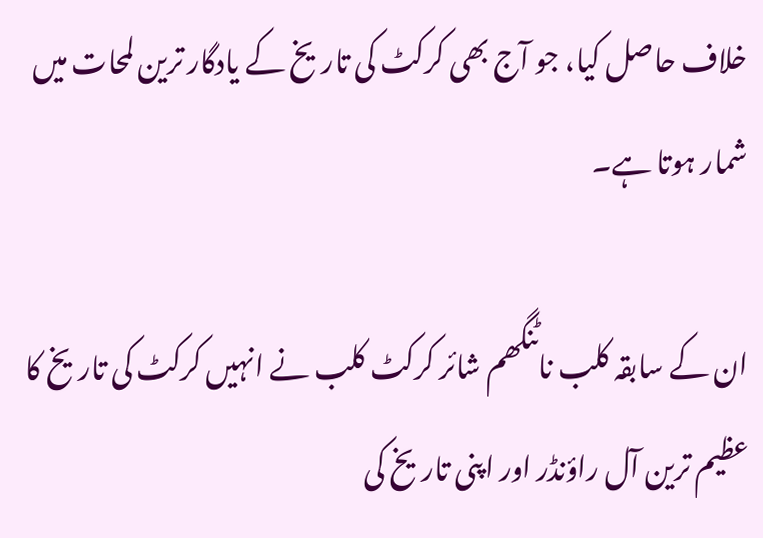خلاف حاصل کیا، جو آج بھی کرکٹ کی تاریخ کے یادگار ترین لمحات میں شمار ہوتا ہے۔

ان کے سابقہ کلب ناٹنگھم شائر کرکٹ کلب نے انہیں کرکٹ کی تاریخ کا عظیم ترین آل راؤنڈر اور اپنی تاریخ کی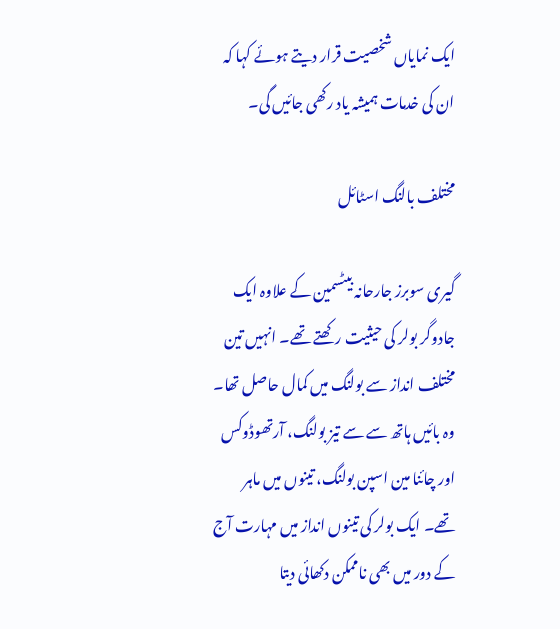ایک نمایاں شخصیت قرار دیتے ہوئے کہا کہ ان کی خدمات ہمیشہ یاد رکھی جائیں گی۔

مختلف بالنگ اسٹائل

گیری سوبرز جارحانہ بیٹسمین کے علاوہ ایک جادوگر بولر کی حیثیت رکھتے تھے۔ انہیں تین مختلف انداز سے بولنگ میں کمال حاصل تھا۔ وہ بائیں ہاتھ سے سے تیز بولنگ، آرتھوڈوکس اور چائنا مین اسپن بولنگ، تینوں میں ماہر تھے۔ ایک بولر کی تینوں انداز میں مہارت آج کے دور میں بھی ناممکن دکھائی دیتا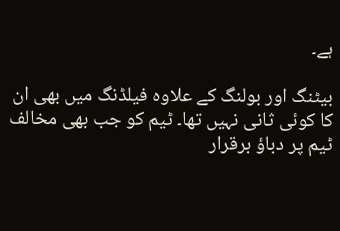ہے۔

بیٹنگ اور بولنگ کے علاوہ فیلڈنگ میں بھی ان کا کوئی ثانی نہیں تھا۔ ٹیم کو جب بھی مخالف ٹیم پر دباؤ برقرار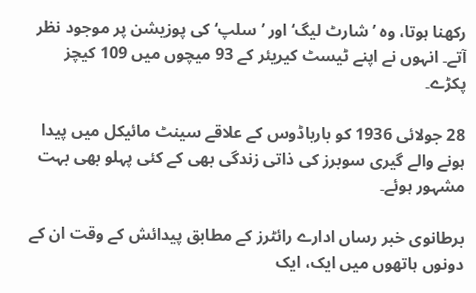رکھنا ہوتا، وہ ’شارٹ لیگ‘ اور ’سلپ‘ کی پوزیشن پر موجود نظر آتے۔ انہوں نے اپنے ٹیسٹ کیریئر کے 93 میچوں میں 109 کیچز پکڑے۔

28 جولائی 1936 کو بارباڈوس کے علاقے سینٹ مائیکل میں پیدا ہونے والے گیری سوبرز کی ذاتی زندگی بھی کے کئی پہلو بھی بہت مشہور ہوئے۔

برطانوی خبر رساں ادارے رائٹرز کے مطابق پیدائش کے وقت ان کے دونوں ہاتھوں میں ایک، ایک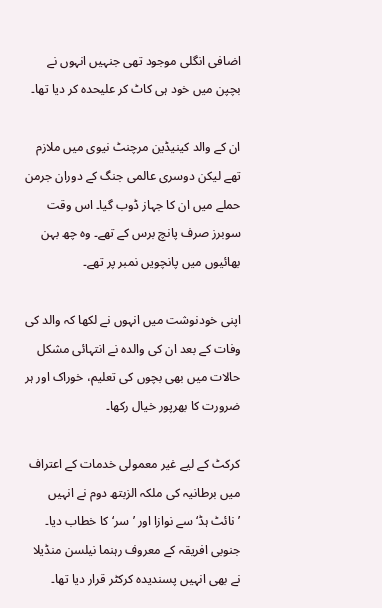اضافی انگلی موجود تھی جنہیں انہوں نے بچپن میں خود ہی کاٹ کر علیحدہ کر دیا تھا۔

ان کے والد کینیڈین مرچنٹ نیوی میں ملازم تھے لیکن دوسری عالمی جنگ کے دوران جرمن حملے میں ان کا جہاز ڈوب گیا۔ اس وقت سوبرز صرف پانچ برس کے تھے۔ وہ چھ بہن بھائیوں میں پانچویں نمبر پر تھے۔

اپنی خودنوشت میں انہوں نے لکھا کہ والد کی وفات کے بعد ان کی والدہ نے انتہائی مشکل حالات میں بھی بچوں کی تعلیم، خوراک اور ہر ضرورت کا بھرپور خیال رکھا۔

کرکٹ کے لیے غیر معمولی خدمات کے اعتراف میں برطانیہ کی ملکہ الزبتھ دوم نے انہیں ’نائٹ ہڈ‘ سے نوازا اور ’سر‘ کا خطاب دیا۔ جنوبی افریقہ کے معروف رہنما نیلسن منڈیلا نے بھی انہیں پسندیدہ کرکٹر قرار دیا تھا۔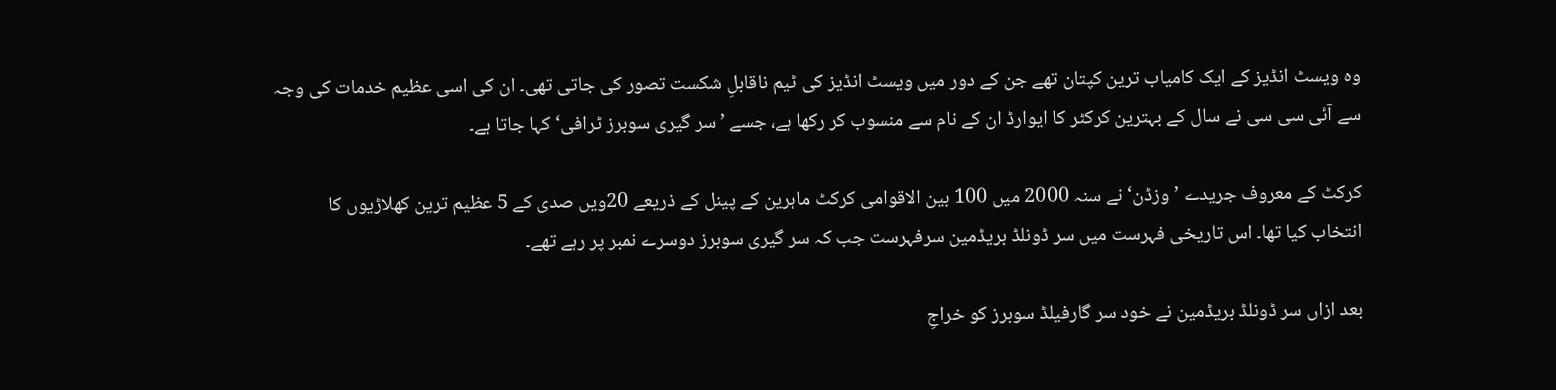وہ ویسٹ انڈیز کے ایک کامیاب ترین کپتان تھے جن کے دور میں ویسٹ انڈیز کی ٹیم ناقابلِ شکست تصور کی جاتی تھی۔ ان کی اسی عظیم خدمات کی وجہ سے آئی سی سی نے سال کے بہترین کرکٹر کا ایوارڈ ان کے نام سے منسوب کر رکھا ہے، جسے ’سر گیری سوبرز ٹرافی‘ کہا جاتا ہے۔

کرکٹ کے معروف جریدے ’وزڈن‘ نے سنہ 2000 میں 100 بین الاقوامی کرکٹ ماہرین کے پینل کے ذریعے 20ویں صدی کے 5 عظیم ترین کھلاڑیوں کا انتخاب کیا تھا۔ اس تاریخی فہرست میں سر ڈونلڈ بریڈمین سرفہرست جب کہ سر گیری سوبرز دوسرے نمبر پر رہے تھے۔

بعد ازاں سر ڈونلڈ بریڈمین نے خود سر گارفیلڈ سوبرز کو خراجِ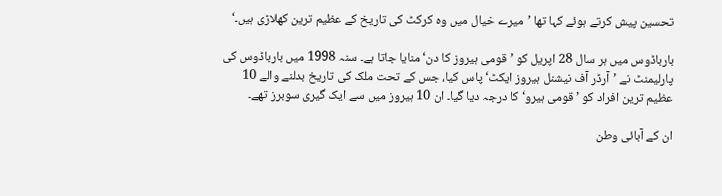تحسین پیش کرتے ہوئے کہا تھا ’میرے خیال میں وہ کرکٹ کی تاریخ کے عظیم ترین کھلاڑی ہیں۔‘

بارباڈوس میں ہر سال 28 اپریل کو ’قومی ہیروز کا دن‘ منایا جاتا ہے۔ سنہ 1998 میں بارباڈوس کی پارلیمنٹ نے ’آرڈر آف نیشنل ہیروز ایکٹ‘ پاس کیا، جس کے تحت ملک کی تاریخ بدلنے والے 10 عظیم ترین افراد کو ’قومی ہیرو‘ کا درجہ دیا گیا۔ ان 10 ہیروز میں سے ایک گیری سوبرز تھے۔

ان کے آبائی وطن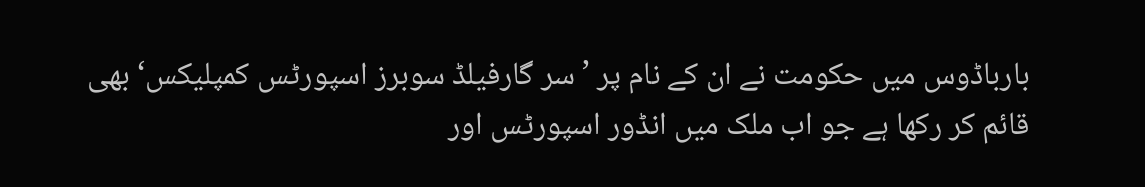بارباڈوس میں حکومت نے ان کے نام پر ’سر گارفیلڈ سوبرز اسپورٹس کمپلیکس‘ بھی قائم کر رکھا ہے جو اب ملک میں انڈور اسپورٹس اور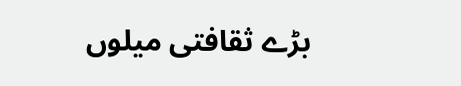بڑے ثقافتی میلوں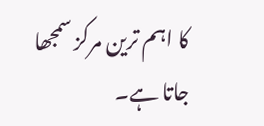کا اہم ترین مرکز سمجھا جاتا ہے۔